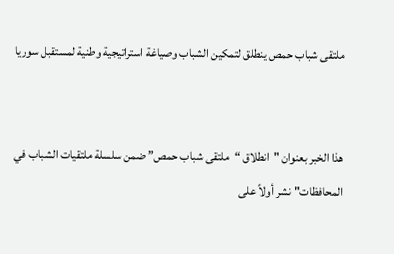ملتقى شباب حمص ينطلق لتمكين الشباب وصياغة استراتيجية وطنية لمستقبل سوريا


هذا الخبر بعنوان "انطلاق “ملتقى شباب حمص” ضمن سلسلة ملتقيات الشباب في المحافظات" نشر أولاً على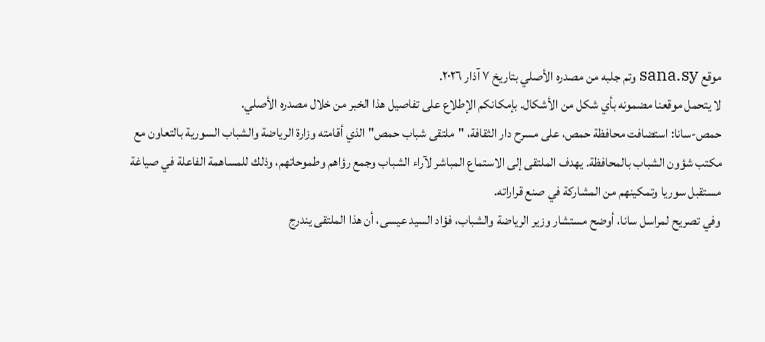موقع sana.sy وتم جلبه من مصدره الأصلي بتاريخ ٧ آذار ٢٠٢٦.
لا يتحمل موقعنا مضمونه بأي شكل من الأشكال. بإمكانكم الإطلاع على تفاصيل هذا الخبر من خلال مصدره الأصلي.
حمص-سانا: استضافت محافظة حمص، على مسرح دار الثقافة، "ملتقى شباب حمص" الذي أقامته وزارة الرياضة والشباب السورية بالتعاون مع مكتب شؤون الشباب بالمحافظة. يهدف الملتقى إلى الاستماع المباشر لآراء الشباب وجمع رؤاهم وطموحاتهم، وذلك للمساهمة الفاعلة في صياغة مستقبل سوريا وتمكينهم من المشاركة في صنع قراراته.
وفي تصريح لمراسل سانا، أوضح مستشار وزير الرياضة والشباب، فؤاد السيد عيسى، أن هذا الملتقى يندرج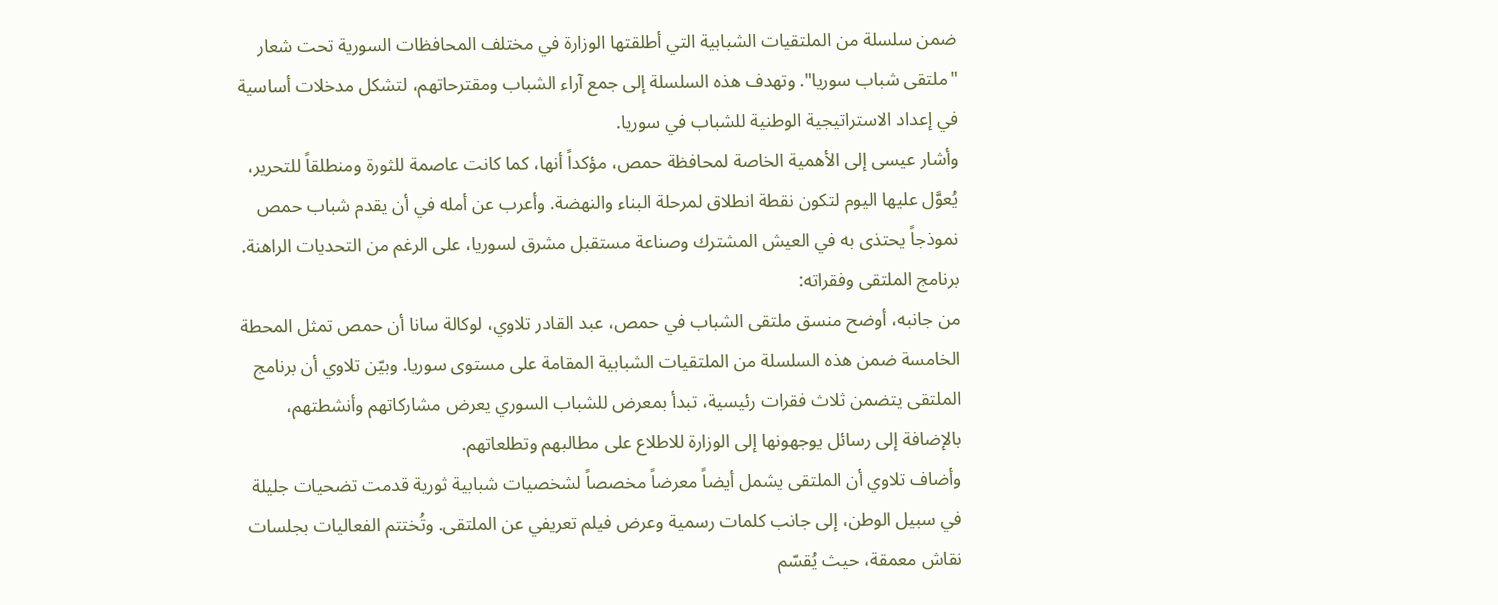ضمن سلسلة من الملتقيات الشبابية التي أطلقتها الوزارة في مختلف المحافظات السورية تحت شعار "ملتقى شباب سوريا". وتهدف هذه السلسلة إلى جمع آراء الشباب ومقترحاتهم، لتشكل مدخلات أساسية في إعداد الاستراتيجية الوطنية للشباب في سوريا.
وأشار عيسى إلى الأهمية الخاصة لمحافظة حمص، مؤكداً أنها، كما كانت عاصمة للثورة ومنطلقاً للتحرير، يُعوَّل عليها اليوم لتكون نقطة انطلاق لمرحلة البناء والنهضة. وأعرب عن أمله في أن يقدم شباب حمص نموذجاً يحتذى به في العيش المشترك وصناعة مستقبل مشرق لسوريا، على الرغم من التحديات الراهنة.
برنامج الملتقى وفقراته:
من جانبه، أوضح منسق ملتقى الشباب في حمص، عبد القادر تلاوي، لوكالة سانا أن حمص تمثل المحطة الخامسة ضمن هذه السلسلة من الملتقيات الشبابية المقامة على مستوى سوريا. وبيّن تلاوي أن برنامج الملتقى يتضمن ثلاث فقرات رئيسية، تبدأ بمعرض للشباب السوري يعرض مشاركاتهم وأنشطتهم، بالإضافة إلى رسائل يوجهونها إلى الوزارة للاطلاع على مطالبهم وتطلعاتهم.
وأضاف تلاوي أن الملتقى يشمل أيضاً معرضاً مخصصاً لشخصيات شبابية ثورية قدمت تضحيات جليلة في سبيل الوطن، إلى جانب كلمات رسمية وعرض فيلم تعريفي عن الملتقى. وتُختتم الفعاليات بجلسات نقاش معمقة، حيث يُقسّم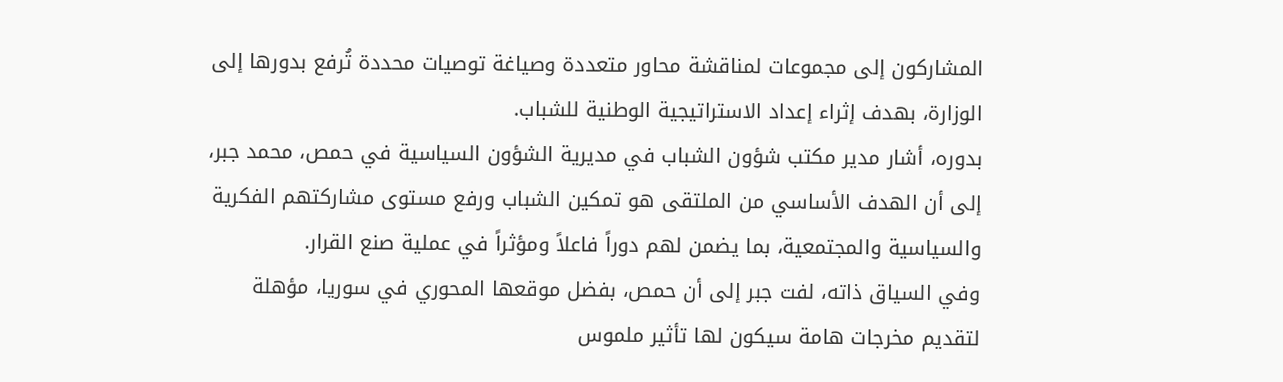المشاركون إلى مجموعات لمناقشة محاور متعددة وصياغة توصيات محددة تُرفع بدورها إلى الوزارة، بهدف إثراء إعداد الاستراتيجية الوطنية للشباب.
بدوره، أشار مدير مكتب شؤون الشباب في مديرية الشؤون السياسية في حمص، محمد جبر، إلى أن الهدف الأساسي من الملتقى هو تمكين الشباب ورفع مستوى مشاركتهم الفكرية والسياسية والمجتمعية، بما يضمن لهم دوراً فاعلاً ومؤثراً في عملية صنع القرار.
وفي السياق ذاته، لفت جبر إلى أن حمص، بفضل موقعها المحوري في سوريا، مؤهلة لتقديم مخرجات هامة سيكون لها تأثير ملموس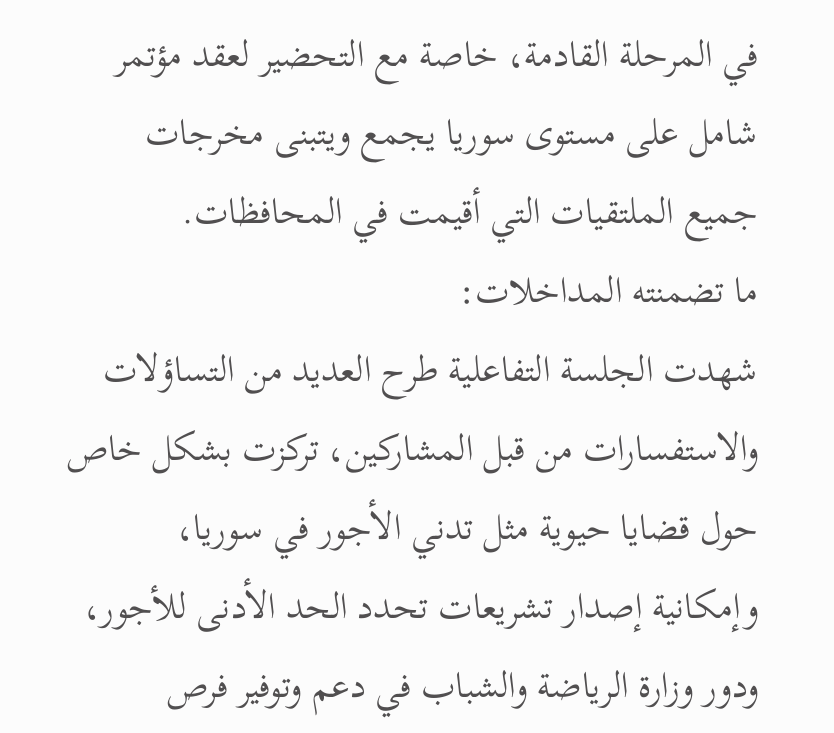في المرحلة القادمة، خاصة مع التحضير لعقد مؤتمر شامل على مستوى سوريا يجمع ويتبنى مخرجات جميع الملتقيات التي أقيمت في المحافظات.
ما تضمنته المداخلات:
شهدت الجلسة التفاعلية طرح العديد من التساؤلات والاستفسارات من قبل المشاركين، تركزت بشكل خاص حول قضايا حيوية مثل تدني الأجور في سوريا، وإمكانية إصدار تشريعات تحدد الحد الأدنى للأجور، ودور وزارة الرياضة والشباب في دعم وتوفير فرص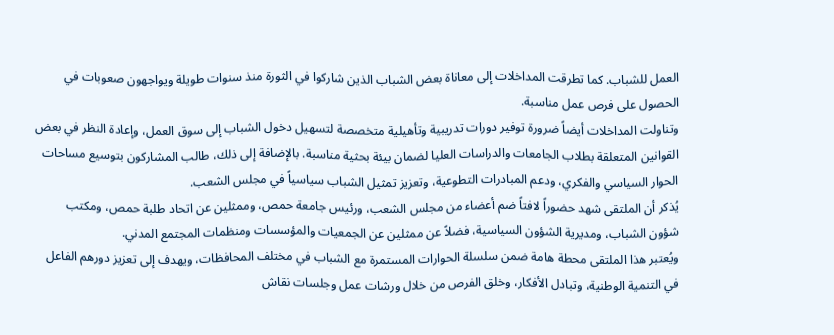العمل للشباب. كما تطرقت المداخلات إلى معاناة بعض الشباب الذين شاركوا في الثورة منذ سنوات طويلة ويواجهون صعوبات في الحصول على فرص عمل مناسبة.
وتناولت المداخلات أيضاً ضرورة توفير دورات تدريبية وتأهيلية متخصصة لتسهيل دخول الشباب إلى سوق العمل، وإعادة النظر في بعض القوانين المتعلقة بطلاب الجامعات والدراسات العليا لضمان بيئة بحثية مناسبة. بالإضافة إلى ذلك، طالب المشاركون بتوسيع مساحات الحوار السياسي والفكري، ودعم المبادرات التطوعية، وتعزيز تمثيل الشباب سياسياً في مجلس الشعب.
يُذكر أن الملتقى شهد حضوراً لافتاً ضم أعضاء من مجلس الشعب، ورئيس جامعة حمص، وممثلين عن اتحاد طلبة حمص، ومكتب شؤون الشباب، ومديرية الشؤون السياسية، فضلاً عن ممثلين عن الجمعيات والمؤسسات ومنظمات المجتمع المدني.
ويُعتبر هذا الملتقى محطة هامة ضمن سلسلة الحوارات المستمرة مع الشباب في مختلف المحافظات، ويهدف إلى تعزيز دورهم الفاعل في التنمية الوطنية، وتبادل الأفكار، وخلق الفرص من خلال ورشات عمل وجلسات نقاش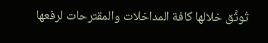تُوثَّق خلالها كافة المداخلات والمقترحات لرفعها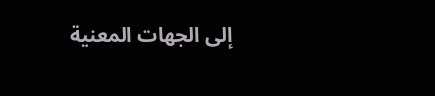إلى الجهات المعنية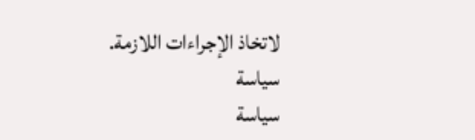لاتخاذ الإجراءات اللازمة.
سياسة
سياسة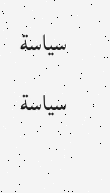سياسة
سياسة